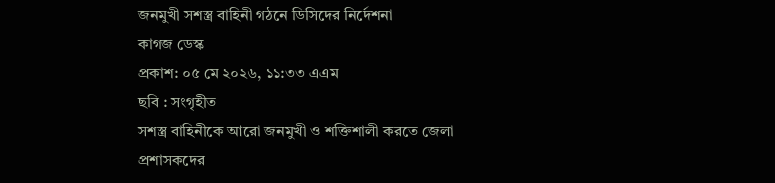জনমুখী সশস্ত্র বাহিনী গঠনে ডিসিদের নির্দেশনা
কাগজ ডেস্ক
প্রকাশ: ০৫ মে ২০২৬, ১১:৩৩ এএম
ছবি : সংগৃহীত
সশস্ত্র বাহিনীকে আরো জনমুখী ও শক্তিশালী করতে জেলা প্রশাসকদের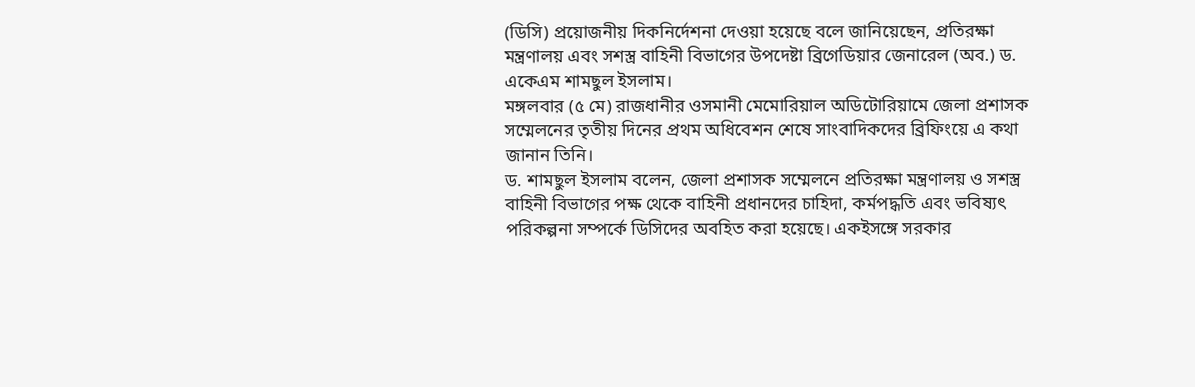(ডিসি) প্রয়োজনীয় দিকনির্দেশনা দেওয়া হয়েছে বলে জানিয়েছেন, প্রতিরক্ষা মন্ত্রণালয় এবং সশস্ত্র বাহিনী বিভাগের উপদেষ্টা ব্রিগেডিয়ার জেনারেল (অব.) ড. একেএম শামছুল ইসলাম।
মঙ্গলবার (৫ মে) রাজধানীর ওসমানী মেমোরিয়াল অডিটোরিয়ামে জেলা প্রশাসক সম্মেলনের তৃতীয় দিনের প্রথম অধিবেশন শেষে সাংবাদিকদের ব্রিফিংয়ে এ কথা জানান তিনি।
ড. শামছুল ইসলাম বলেন, জেলা প্রশাসক সম্মেলনে প্রতিরক্ষা মন্ত্রণালয় ও সশস্ত্র বাহিনী বিভাগের পক্ষ থেকে বাহিনী প্রধানদের চাহিদা, কর্মপদ্ধতি এবং ভবিষ্যৎ পরিকল্পনা সম্পর্কে ডিসিদের অবহিত করা হয়েছে। একইসঙ্গে সরকার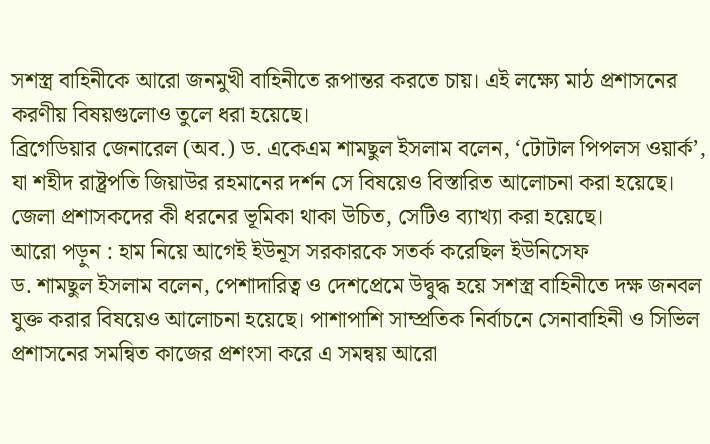সশস্ত্র বাহিনীকে আরো জনমুখী বাহিনীতে রূপান্তর করতে চায়। এই লক্ষ্যে মাঠ প্রশাসনের করণীয় বিষয়গুলোও তুলে ধরা হয়েছে।
ব্রিগেডিয়ার জেনারেল (অব.) ড. একেএম শামছুল ইসলাম বলেন, ‘টোটাল পিপলস ওয়ার্ক’, যা শহীদ রাষ্ট্রপতি জিয়াউর রহমানের দর্শন সে বিষয়েও বিস্তারিত আলোচনা করা হয়েছে। জেলা প্রশাসকদের কী ধরনের ভূমিকা থাকা উচিত, সেটিও ব্যাখ্যা করা হয়েছে।
আরো পড়ুন : হাম নিয়ে আগেই ইউনূস সরকারকে সতর্ক করেছিল ইউনিসেফ
ড. শামছুল ইসলাম বলেন, পেশাদারিত্ব ও দেশপ্রেমে উদ্বুদ্ধ হয়ে সশস্ত্র বাহিনীতে দক্ষ জনবল যুক্ত করার বিষয়েও আলোচনা হয়েছে। পাশাপাশি সাম্প্রতিক নির্বাচনে সেনাবাহিনী ও সিভিল প্রশাসনের সমন্বিত কাজের প্রশংসা করে এ সমন্বয় আরো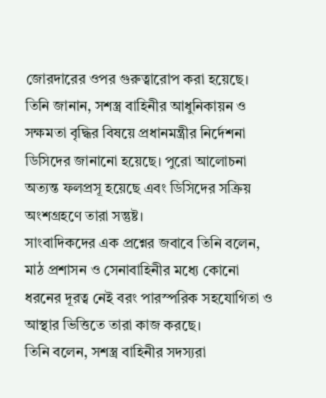জোরদারের ওপর গুরুত্বারোপ করা হয়েছে।
তিনি জানান, সশস্ত্র বাহিনীর আধুনিকায়ন ও সক্ষমতা বৃদ্ধির বিষয়ে প্রধানমন্ত্রীর নির্দেশনা ডিসিদের জানানো হয়েছে। পুরো আলোচনা অত্যন্ত ফলপ্রসূ হয়েছে এবং ডিসিদের সক্রিয় অংশগ্রহণে তারা সন্তুষ্ট।
সাংবাদিকদের এক প্রশ্নের জবাবে তিনি বলেন, মাঠ প্রশাসন ও সেনাবাহিনীর মধ্যে কোনো ধরনের দূরত্ব নেই বরং পারস্পরিক সহযোগিতা ও আস্থার ভিত্তিতে তারা কাজ করছে।
তিনি বলেন, সশস্ত্র বাহিনীর সদস্যরা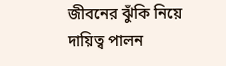জীবনের ঝুঁকি নিয়ে দায়িত্ব পালন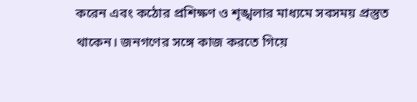করেন এবং কঠোর প্রশিক্ষণ ও শৃঙ্খলার মাধ্যমে সবসময় প্রস্তুত থাকেন। জনগণের সঙ্গে কাজ করতে গিয়ে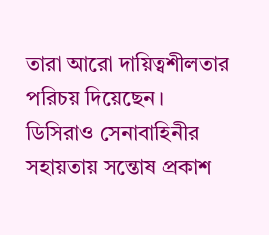তারা আরো দায়িত্বশীলতার পরিচয় দিয়েছেন।
ডিসিরাও সেনাবাহিনীর সহায়তায় সন্তোষ প্রকাশ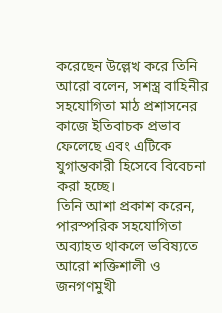করেছেন উল্লেখ করে তিনি আরো বলেন, সশস্ত্র বাহিনীর সহযোগিতা মাঠ প্রশাসনের কাজে ইতিবাচক প্রভাব ফেলেছে এবং এটিকে যুগান্তকারী হিসেবে বিবেচনা করা হচ্ছে।
তিনি আশা প্রকাশ করেন, পারস্পরিক সহযোগিতা অব্যাহত থাকলে ভবিষ্যতে আরো শক্তিশালী ও জনগণমুখী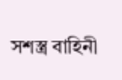সশস্ত্র বাহিনী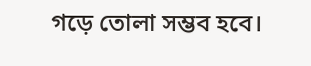গড়ে তোলা সম্ভব হবে।